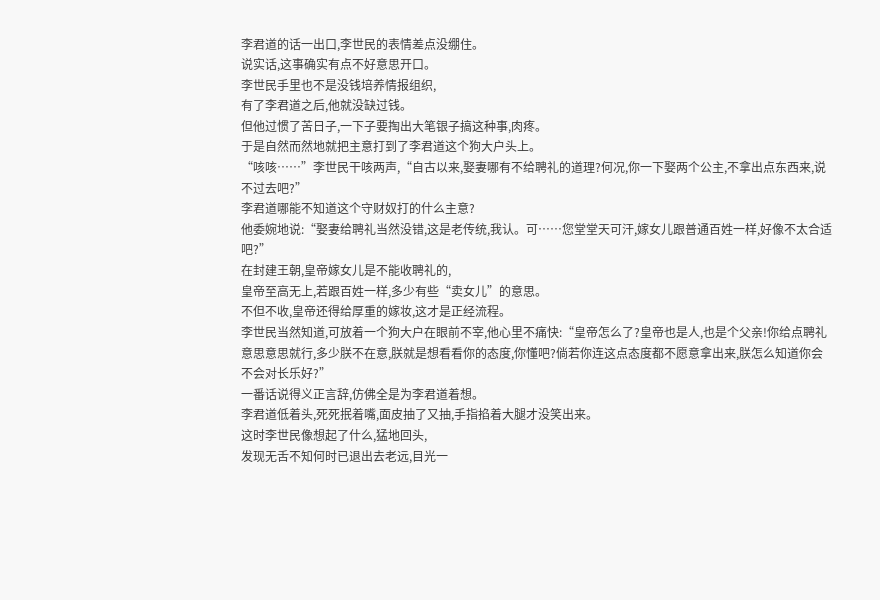李君道的话一出口,李世民的表情差点没绷住。
说实话,这事确实有点不好意思开口。
李世民手里也不是没钱培养情报组织,
有了李君道之后,他就没缺过钱。
但他过惯了苦日子,一下子要掏出大笔银子搞这种事,肉疼。
于是自然而然地就把主意打到了李君道这个狗大户头上。
“咳咳……”李世民干咳两声,“自古以来,娶妻哪有不给聘礼的道理?何况,你一下娶两个公主,不拿出点东西来,说不过去吧?”
李君道哪能不知道这个守财奴打的什么主意?
他委婉地说:“娶妻给聘礼当然没错,这是老传统,我认。可……您堂堂天可汗,嫁女儿跟普通百姓一样,好像不太合适吧?”
在封建王朝,皇帝嫁女儿是不能收聘礼的,
皇帝至高无上,若跟百姓一样,多少有些“卖女儿”的意思。
不但不收,皇帝还得给厚重的嫁妆,这才是正经流程。
李世民当然知道,可放着一个狗大户在眼前不宰,他心里不痛快:“皇帝怎么了?皇帝也是人,也是个父亲!你给点聘礼意思意思就行,多少朕不在意,朕就是想看看你的态度,你懂吧?倘若你连这点态度都不愿意拿出来,朕怎么知道你会不会对长乐好?”
一番话说得义正言辞,仿佛全是为李君道着想。
李君道低着头,死死抿着嘴,面皮抽了又抽,手指掐着大腿才没笑出来。
这时李世民像想起了什么,猛地回头,
发现无舌不知何时已退出去老远,目光一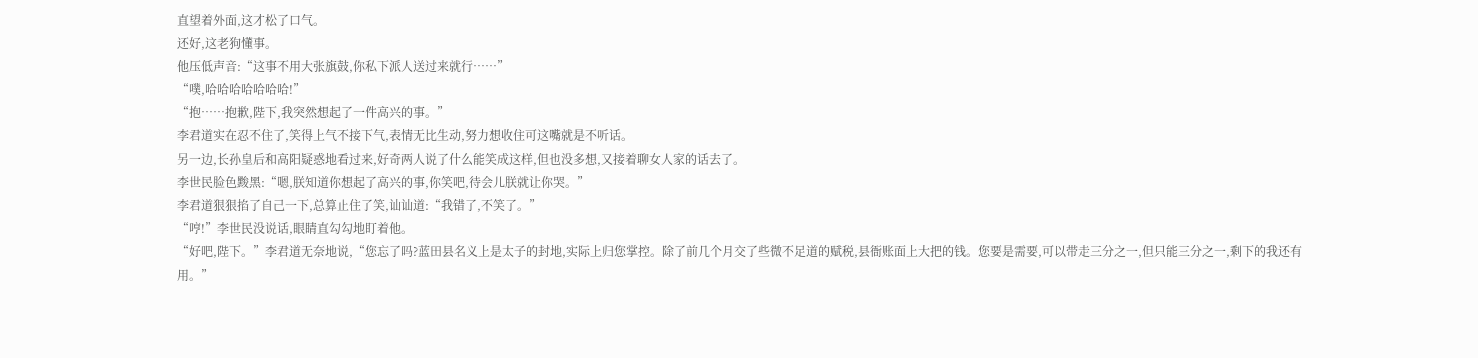直望着外面,这才松了口气。
还好,这老狗懂事。
他压低声音:“这事不用大张旗鼓,你私下派人送过来就行……”
“噗,哈哈哈哈哈哈哈!”
“抱……抱歉,陛下,我突然想起了一件高兴的事。”
李君道实在忍不住了,笑得上气不接下气,表情无比生动,努力想收住可这嘴就是不听话。
另一边,长孙皇后和高阳疑惑地看过来,好奇两人说了什么能笑成这样,但也没多想,又接着聊女人家的话去了。
李世民脸色黢黑:“嗯,朕知道你想起了高兴的事,你笑吧,待会儿朕就让你哭。”
李君道狠狠掐了自己一下,总算止住了笑,讪讪道:“我错了,不笑了。”
“哼!”李世民没说话,眼睛直勾勾地盯着他。
“好吧,陛下。”李君道无奈地说,“您忘了吗?蓝田县名义上是太子的封地,实际上归您掌控。除了前几个月交了些微不足道的赋税,县衙账面上大把的钱。您要是需要,可以带走三分之一,但只能三分之一,剩下的我还有用。”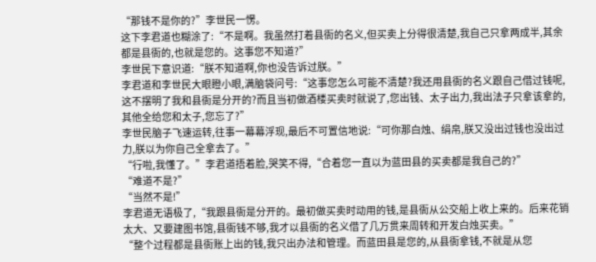“那钱不是你的?”李世民一愣。
这下李君道也糊涂了:“不是啊。我虽然打着县衙的名义,但买卖上分得很清楚,我自己只拿两成半,其余都是县衙的,也就是您的。这事您不知道?”
李世民下意识道:“朕不知道啊,你也没告诉过朕。”
李君道和李世民大眼瞪小眼,满脑袋问号:“这事您怎么可能不清楚?我还用县衙的名义跟自己借过钱呢,这不摆明了我和县衙是分开的?而且当初做酒楼买卖时就说了,您出钱、太子出力,我出法子只拿该拿的,其他全给您和太子,您忘了?”
李世民脑子飞速运转,往事一幕幕浮现,最后不可置信地说:“可你那白烛、绢帛,朕又没出过钱也没出过力,朕以为你自己全拿去了。”
“行啦,我懂了。”李君道捂着脸,哭笑不得,“合着您一直以为蓝田县的买卖都是我自己的?”
“难道不是?”
“当然不是!”
李君道无语极了,“我跟县衙是分开的。最初做买卖时动用的钱,是县衙从公交船上收上来的。后来花销太大、又要建图书馆,县衙钱不够,我才以县衙的名义借了几万贯来周转和开发白烛买卖。”
“整个过程都是县衙账上出的钱,我只出办法和管理。而蓝田县是您的,从县衙拿钱,不就是从您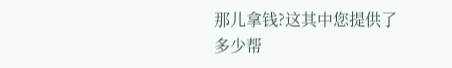那儿拿钱?这其中您提供了多少帮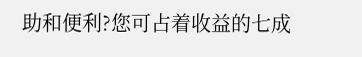助和便利?您可占着收益的七成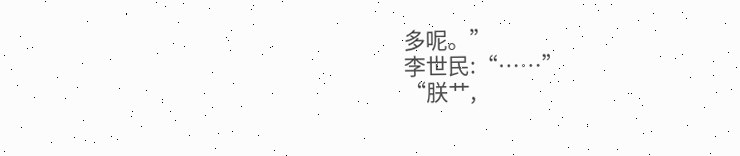多呢。”
李世民:“……”
“朕艹,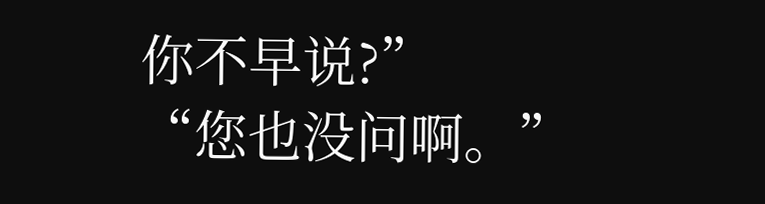你不早说?”
“您也没问啊。”